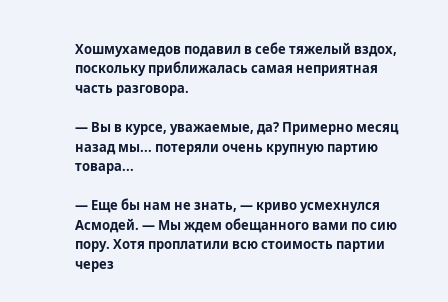Хошмухамедов подавил в себе тяжелый вздох, поскольку приближалась самая неприятная часть разговора.

— Вы в курсе, уважаемые, да? Примерно месяц назад мы... потеряли очень крупную партию товара...

— Еще бы нам не знать, — криво усмехнулся Асмодей. — Мы ждем обещанного вами по сию пору. Хотя проплатили всю стоимость партии через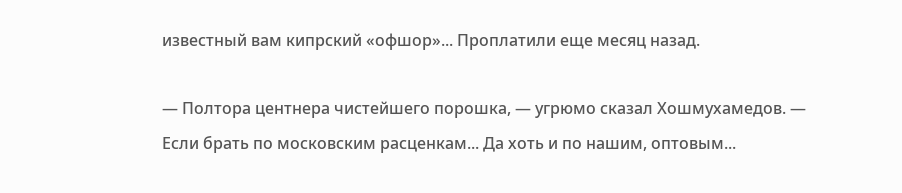известный вам кипрский «офшор»... Проплатили еще месяц назад.

— Полтора центнера чистейшего порошка, — угрюмо сказал Хошмухамедов. — Если брать по московским расценкам... Да хоть и по нашим, оптовым...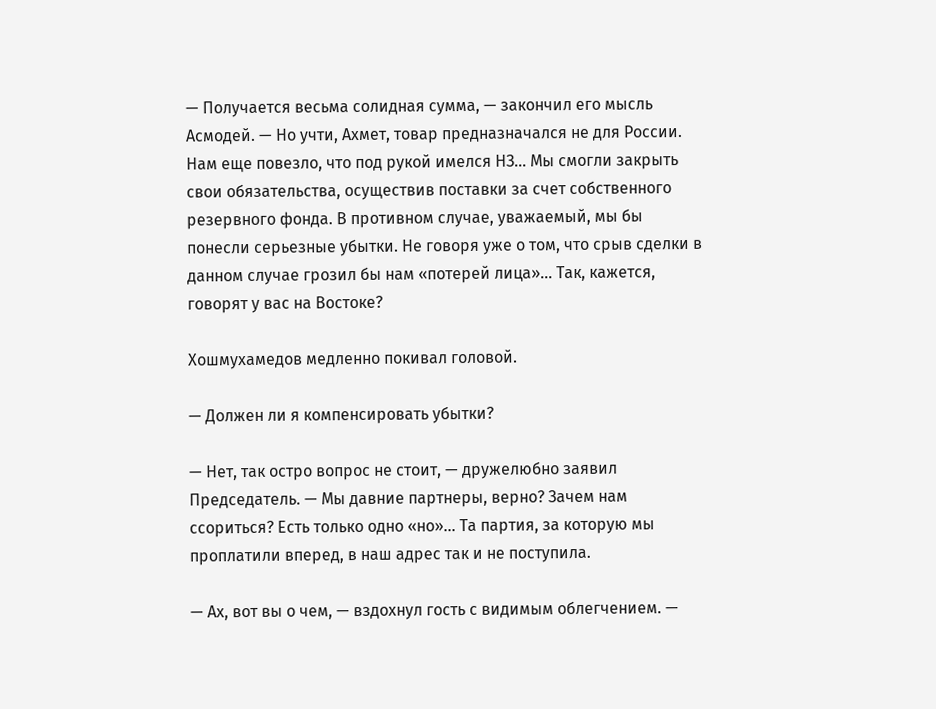— Получается весьма солидная сумма, — закончил его мысль Асмодей. — Но учти, Ахмет, товар предназначался не для России. Нам еще повезло, что под рукой имелся НЗ... Мы смогли закрыть свои обязательства, осуществив поставки за счет собственного резервного фонда. В противном случае, уважаемый, мы бы понесли серьезные убытки. Не говоря уже о том, что срыв сделки в данном случае грозил бы нам «потерей лица»... Так, кажется, говорят у вас на Востоке?

Хошмухамедов медленно покивал головой.

— Должен ли я компенсировать убытки?

— Нет, так остро вопрос не стоит, — дружелюбно заявил Председатель. — Мы давние партнеры, верно? Зачем нам ссориться? Есть только одно «но»... Та партия, за которую мы проплатили вперед, в наш адрес так и не поступила.

— Ах, вот вы о чем, — вздохнул гость с видимым облегчением. —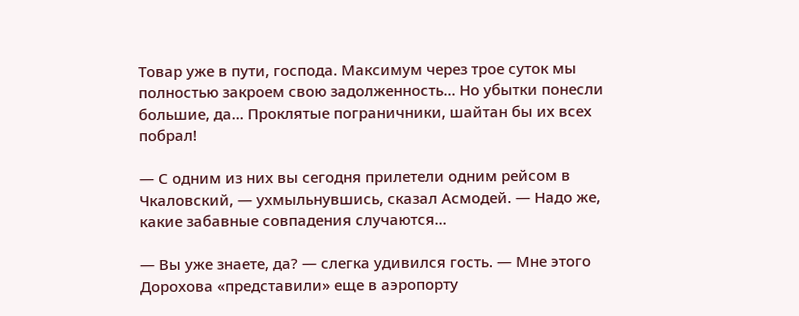Товар уже в пути, господа. Максимум через трое суток мы полностью закроем свою задолженность... Но убытки понесли большие, да... Проклятые пограничники, шайтан бы их всех побрал!

— С одним из них вы сегодня прилетели одним рейсом в Чкаловский, — ухмыльнувшись, сказал Асмодей. — Надо же, какие забавные совпадения случаются...

— Вы уже знаете, да? — слегка удивился гость. — Мне этого Дорохова «представили» еще в аэропорту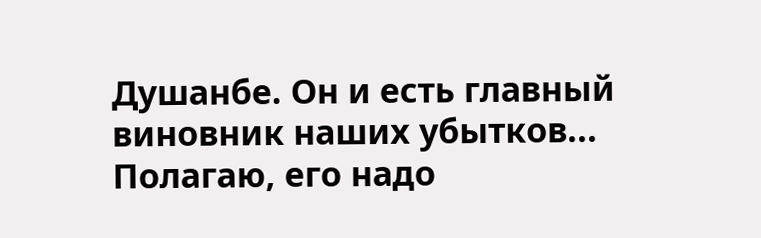Душанбе. Он и есть главный виновник наших убытков... Полагаю, его надо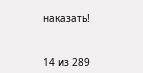наказать!



14 из 289